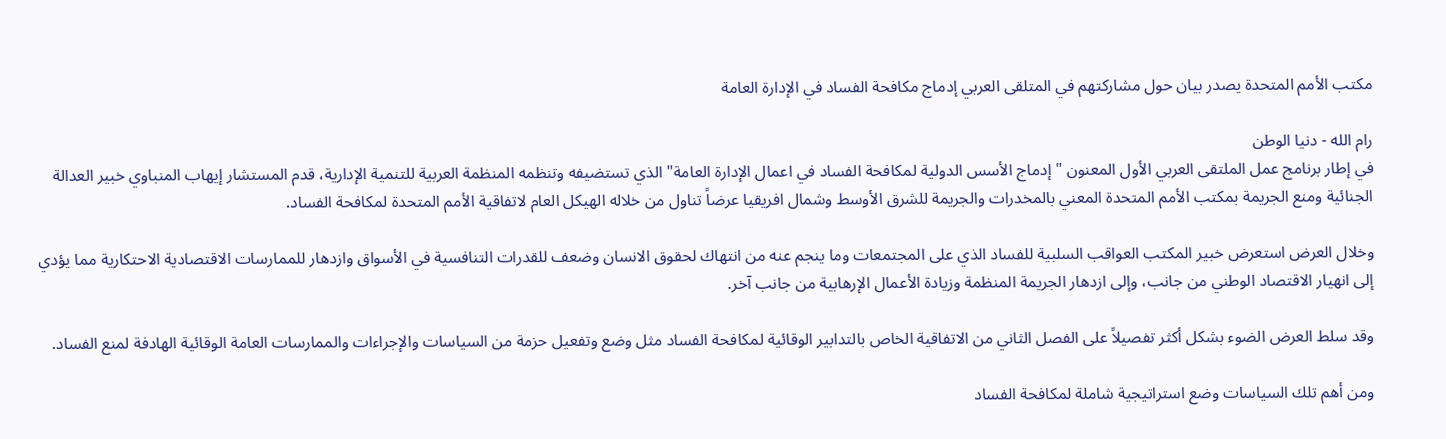مكتب الأمم المتحدة يصدر بيان حول مشاركتهم في المتلقى العربي إدماج مكافحة الفساد في الإدارة العامة

رام الله - دنيا الوطن
في إطار برنامج عمل الملتقى العربي الأول المعنون "إدماج الأسس الدولية لمكافحة الفساد في اعمال الإدارة العامة" الذي تستضيفه وتنظمه المنظمة العربية للتنمية الإدارية، قدم المستشار إيهاب المنباوي خبير العدالة الجنائية ومنع الجريمة بمكتب الأمم المتحدة المعني بالمخدرات والجريمة للشرق الأوسط وشمال افريقيا عرضاً تناول من خلاله الهيكل العام لاتفاقية الأمم المتحدة لمكافحة الفساد.

وخلال العرض استعرض خبير المكتب العواقب السلبية للفساد الذي على المجتمعات وما ينجم عنه من انتهاك لحقوق الانسان وضعف للقدرات التنافسية في الأسواق وازدهار للممارسات الاقتصادية الاحتكارية مما يؤدي إلى انهيار الاقتصاد الوطني من جانب، وإلى ازدهار الجريمة المنظمة وزيادة الأعمال الإرهابية من جانب آخر.

وقد سلط العرض الضوء بشكل أكثر تفصيلاً على الفصل الثاني من الاتفاقية الخاص بالتدابير الوقائية لمكافحة الفساد مثل وضع وتفعيل حزمة من السياسات والإجراءات والممارسات العامة الوقائية الهادفة لمنع الفساد.

ومن أهم تلك السياسات وضع استراتيجية شاملة لمكافحة الفساد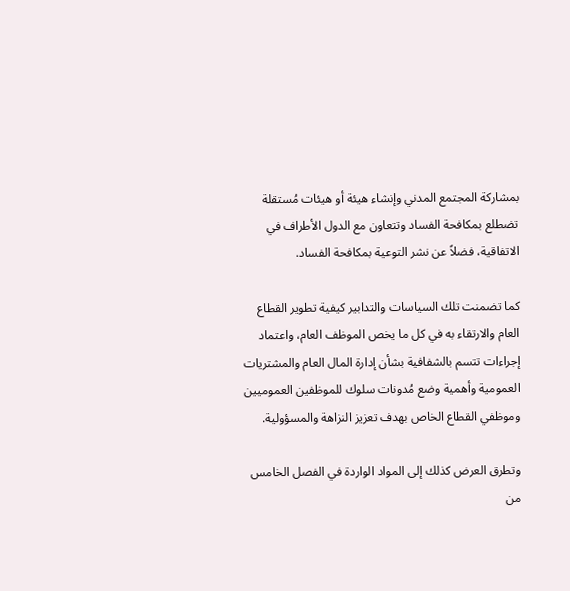بمشاركة المجتمع المدني وإنشاء هيئة أو هيئات مُستقلة تضطلع بمكافحة الفساد وتتعاون مع الدول الأطراف في الاتفاقية، فضلاً عن نشر التوعية بمكافحة الفساد.

كما تضمنت تلك السياسات والتدابير كيفية تطوير القطاع العام والارتقاء به في كل ما يخص الموظف العام، واعتماد إجراءات تتسم بالشفافية بشأن إدارة المال العام والمشتريات العمومية وأهمية وضع مُدونات سلوك للموظفين العموميين وموظفي القطاع الخاص بهدف تعزيز النزاهة والمسؤولية.

وتطرق العرض كذلك إلى المواد الواردة في الفصل الخامس من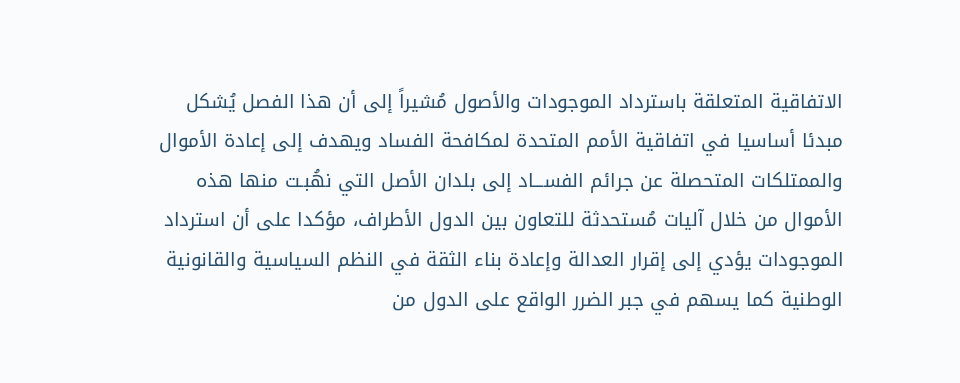الاتفاقية المتعلقة باسترداد الموجودات والأصول مُشيراً إلى أن هذا الفصل يُشكل مبدئا أساسيا في اتفاقية الأمم المتحدة لمكافحة الفساد ويهدف إلى إعادة الأموال والممتلكات المتحصلة عن جرائم الفســـاد إلى بلدان الأصل التي نهُبـت منها هذه الأموال من خلال آليات مُستحدثة للتعاون بين الدول الأطراف، مؤكدا على أن استرداد الموجودات يؤدي إلى إقرار العدالة وإعادة بناء الثقة في النظم السياسية والقانونية الوطنية كما يسهم في جبر الضرر الواقع على الدول من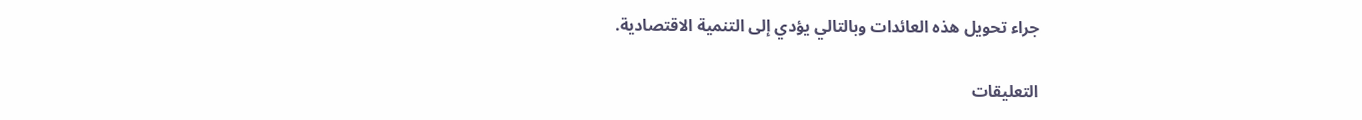جراء تحويل هذه العائدات وبالتالي يؤدي إلى التنمية الاقتصادية.

التعليقات